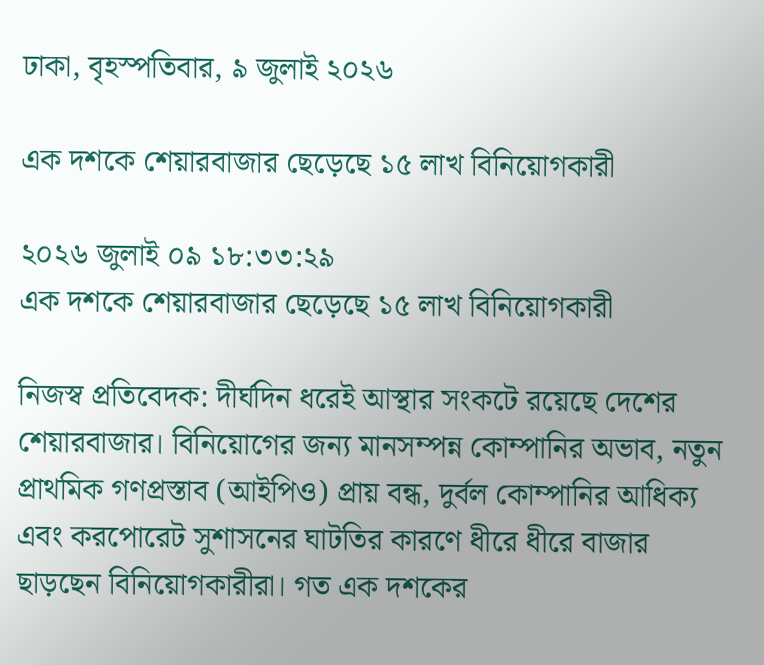ঢাকা, বৃহস্পতিবার, ৯ জুলাই ২০২৬

এক দশকে শেয়ারবাজার ছেড়েছে ১৫ লাখ বিনিয়োগকারী

২০২৬ জুলাই ০৯ ১৮:৩৩:২৯
এক দশকে শেয়ারবাজার ছেড়েছে ১৫ লাখ বিনিয়োগকারী

নিজস্ব প্রতিবেদক: দীর্ঘদিন ধরেই আস্থার সংকটে রয়েছে দেশের শেয়ারবাজার। বিনিয়োগের জন্য মানসম্পন্ন কোম্পানির অভাব, নতুন প্রাথমিক গণপ্রস্তাব (আইপিও) প্রায় বন্ধ, দুর্বল কোম্পানির আধিক্য এবং করপোরেট সুশাসনের ঘাটতির কারণে ধীরে ধীরে বাজার ছাড়ছেন বিনিয়োগকারীরা। গত এক দশকের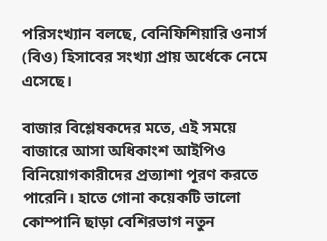পরিসংখ্যান বলছে, বেনিফিশিয়ারি ওনার্স (বিও) হিসাবের সংখ্যা প্রায় অর্ধেকে নেমে এসেছে।

বাজার বিশ্লেষকদের মতে, এই সময়ে বাজারে আসা অধিকাংশ আইপিও বিনিয়োগকারীদের প্রত্যাশা পূরণ করতে পারেনি। হাতে গোনা কয়েকটি ভালো কোম্পানি ছাড়া বেশিরভাগ নতুন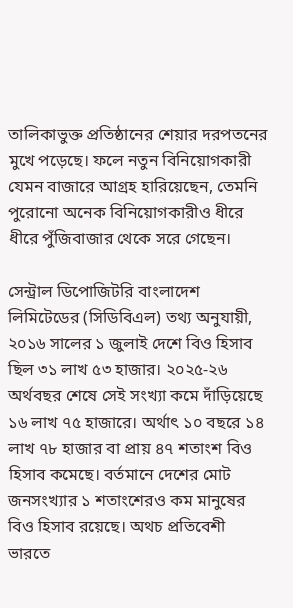তালিকাভুক্ত প্রতিষ্ঠানের শেয়ার দরপতনের মুখে পড়েছে। ফলে নতুন বিনিয়োগকারী যেমন বাজারে আগ্রহ হারিয়েছেন, তেমনি পুরোনো অনেক বিনিয়োগকারীও ধীরে ধীরে পুঁজিবাজার থেকে সরে গেছেন।

সেন্ট্রাল ডিপোজিটরি বাংলাদেশ লিমিটেডের (সিডিবিএল) তথ্য অনুযায়ী, ২০১৬ সালের ১ জুলাই দেশে বিও হিসাব ছিল ৩১ লাখ ৫৩ হাজার। ২০২৫-২৬ অর্থবছর শেষে সেই সংখ্যা কমে দাঁড়িয়েছে ১৬ লাখ ৭৫ হাজারে। অর্থাৎ ১০ বছরে ১৪ লাখ ৭৮ হাজার বা প্রায় ৪৭ শতাংশ বিও হিসাব কমেছে। বর্তমানে দেশের মোট জনসংখ্যার ১ শতাংশেরও কম মানুষের বিও হিসাব রয়েছে। অথচ প্রতিবেশী ভারতে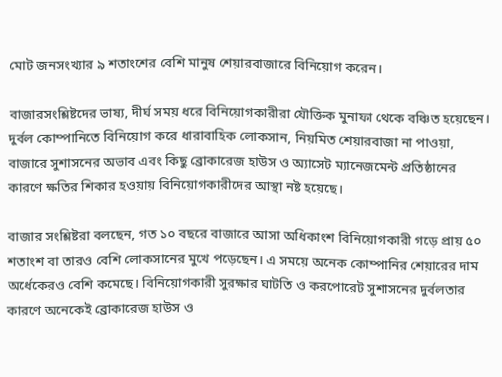মোট জনসংখ্যার ৯ শতাংশের বেশি মানুষ শেয়ারবাজারে বিনিয়োগ করেন।

বাজারসংশ্লিষ্টদের ভাষ্য, দীর্ঘ সময় ধরে বিনিয়োগকারীরা যৌক্তিক মুনাফা থেকে বঞ্চিত হয়েছেন। দুর্বল কোম্পানিতে বিনিয়োগ করে ধারাবাহিক লোকসান, নিয়মিত শেয়ারবাজা না পাওয়া, বাজারে সুশাসনের অভাব এবং কিছু ব্রোকারেজ হাউস ও অ্যাসেট ম্যানেজমেন্ট প্রতিষ্ঠানের কারণে ক্ষতির শিকার হওয়ায় বিনিয়োগকারীদের আস্থা নষ্ট হয়েছে।

বাজার সংশ্লিষ্টরা বলছেন, গত ১০ বছরে বাজারে আসা অধিকাংশ বিনিয়োগকারী গড়ে প্রায় ৫০ শতাংশ বা তারও বেশি লোকসানের মুখে পড়েছেন। এ সময়ে অনেক কোম্পানির শেয়ারের দাম অর্ধেকেরও বেশি কমেছে। বিনিয়োগকারী সুরক্ষার ঘাটতি ও করপোরেট সুশাসনের দুর্বলতার কারণে অনেকেই ব্রোকারেজ হাউস ও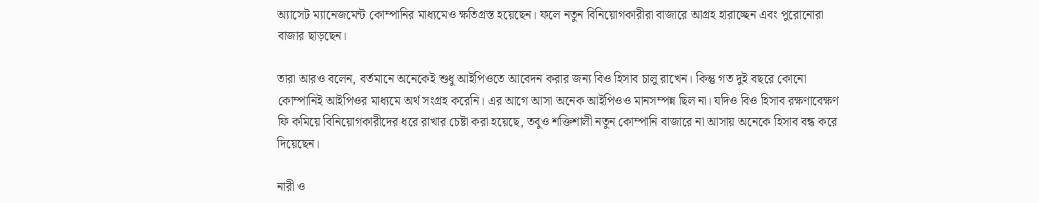অ্যাসেট ম্যানেজমেন্ট কোম্পানির মাধ্যমেও ক্ষতিগ্রস্ত হয়েছেন। ফলে নতুন বিনিয়োগকারীরা বাজারে আগ্রহ হারাচ্ছেন এবং পুরোনোরা বাজার ছাড়ছেন।

তারা আরও বলেন, বর্তমানে অনেকেই শুধু আইপিওতে আবেদন করার জন্য বিও হিসাব চালু রাখেন। কিন্তু গত দুই বছরে কোনো কোম্পানিই আইপিওর মাধ্যমে অর্থ সংগ্রহ করেনি। এর আগে আসা অনেক আইপিওও মানসম্পন্ন ছিল না। যদিও বিও হিসাব রক্ষণাবেক্ষণ ফি কমিয়ে বিনিয়োগকারীদের ধরে রাখার চেষ্টা করা হয়েছে, তবুও শক্তিশালী নতুন কোম্পানি বাজারে না আসায় অনেকে হিসাব বন্ধ করে দিয়েছেন।

নারী ও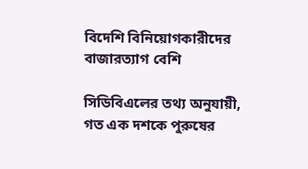বিদেশি বিনিয়োগকারীদের বাজারত্যাগ বেশি

সিডিবিএলের তথ্য অনুযায়ী, গত এক দশকে পুরুষের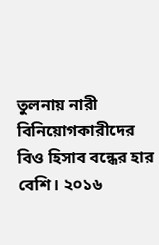তুলনায় নারী বিনিয়োগকারীদের বিও হিসাব বন্ধের হার বেশি। ২০১৬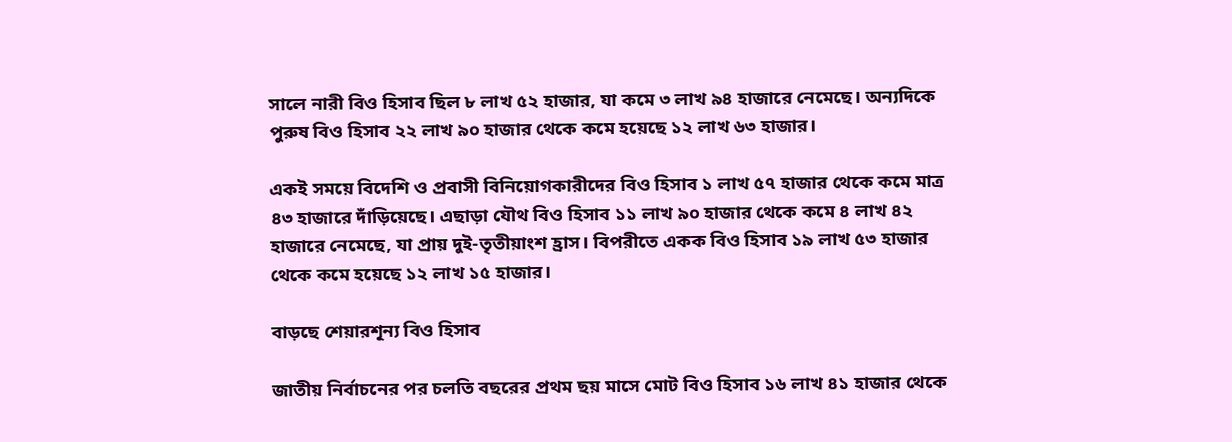সালে নারী বিও হিসাব ছিল ৮ লাখ ৫২ হাজার, যা কমে ৩ লাখ ৯৪ হাজারে নেমেছে। অন্যদিকে পুরুষ বিও হিসাব ২২ লাখ ৯০ হাজার থেকে কমে হয়েছে ১২ লাখ ৬৩ হাজার।

একই সময়ে বিদেশি ও প্রবাসী বিনিয়োগকারীদের বিও হিসাব ১ লাখ ৫৭ হাজার থেকে কমে মাত্র ৪৩ হাজারে দাঁড়িয়েছে। এছাড়া যৌথ বিও হিসাব ১১ লাখ ৯০ হাজার থেকে কমে ৪ লাখ ৪২ হাজারে নেমেছে, যা প্রায় দুই-তৃতীয়াংশ হ্রাস। বিপরীতে একক বিও হিসাব ১৯ লাখ ৫৩ হাজার থেকে কমে হয়েছে ১২ লাখ ১৫ হাজার।

বাড়ছে শেয়ারশূন্য বিও হিসাব

জাতীয় নির্বাচনের পর চলতি বছরের প্রথম ছয় মাসে মোট বিও হিসাব ১৬ লাখ ৪১ হাজার থেকে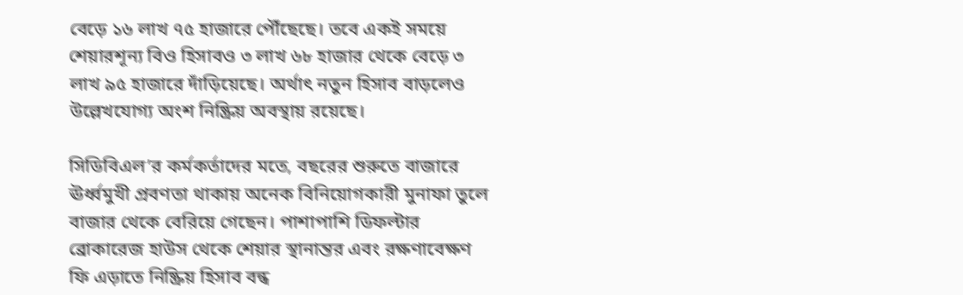বেড়ে ১৬ লাখ ৭৫ হাজারে পৌঁছেছে। তবে একই সময়ে শেয়ারশূন্য বিও হিসাবও ৩ লাখ ৬৮ হাজার থেকে বেড়ে ৩ লাখ ৯৫ হাজারে দাঁড়িয়েছে। অর্থাৎ নতুন হিসাব বাড়লেও উল্লেখযোগ্য অংশ নিষ্ক্রিয় অবস্থায় রয়েছে।

সিডিবিএল’র কর্মকর্তাদের মতে, বছরের শুরুতে বাজারে ঊর্ধ্বমুখী প্রবণতা থাকায় অনেক বিনিয়োগকারী মুনাফা তুলে বাজার থেকে বেরিয়ে গেছেন। পাশাপাশি ডিফল্টার ব্রোকারেজ হাউস থেকে শেয়ার স্থানান্তর এবং রক্ষণাবেক্ষণ ফি এড়াতে নিষ্ক্রিয় হিসাব বন্ধ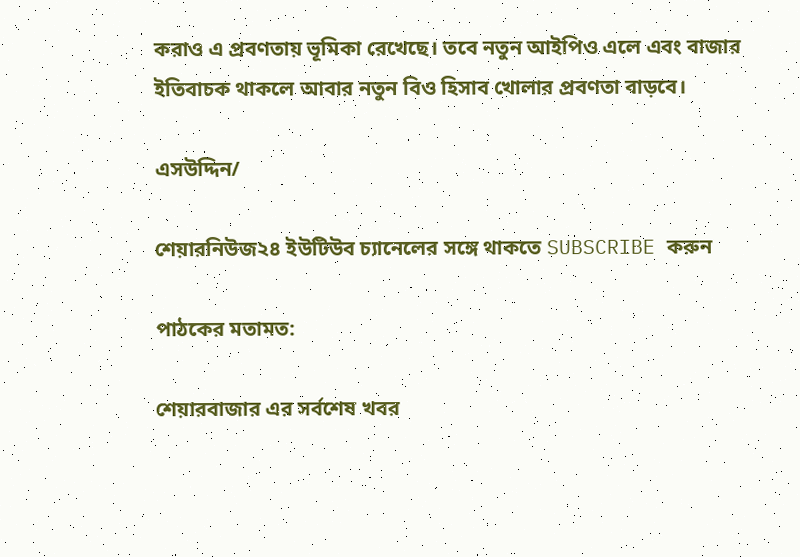করাও এ প্রবণতায় ভূমিকা রেখেছে। তবে নতুন আইপিও এলে এবং বাজার ইতিবাচক থাকলে আবার নতুন বিও হিসাব খোলার প্রবণতা বাড়বে।

এসউদ্দিন/

শেয়ারনিউজ২৪ ইউটিউব চ্যানেলের সঙ্গে থাকতে SUBSCRIBE করুন

পাঠকের মতামত:

শেয়ারবাজার এর সর্বশেষ খবর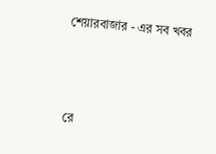শেয়ারবাজার - এর সব খবর



রে